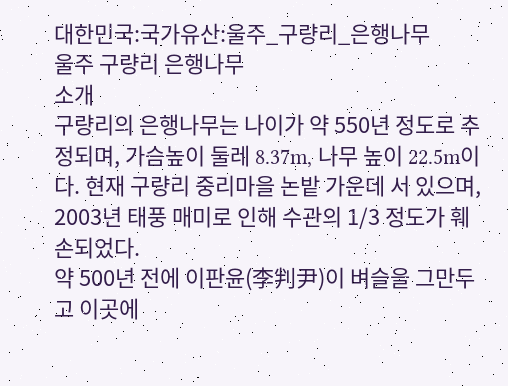대한민국:국가유산:울주_구량리_은행나무
울주 구량리 은행나무
소개
구량리의 은행나무는 나이가 약 550년 정도로 추정되며, 가슴높이 둘레 8.37m, 나무 높이 22.5m이다. 현재 구량리 중리마을 논밭 가운데 서 있으며, 2003년 태풍 매미로 인해 수관의 1/3 정도가 훼손되었다.
약 500년 전에 이판윤(李判尹)이 벼슬을 그만두고 이곳에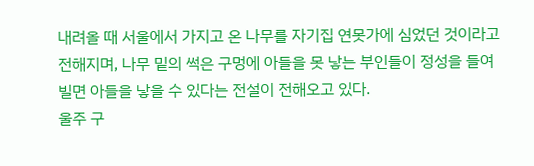내려올 때 서울에서 가지고 온 나무를 자기집 연못가에 심었던 것이라고 전해지며, 나무 밑의 썩은 구멍에 아들을 못 낳는 부인들이 정성을 들여 빌면 아들을 낳을 수 있다는 전설이 전해오고 있다.
울주 구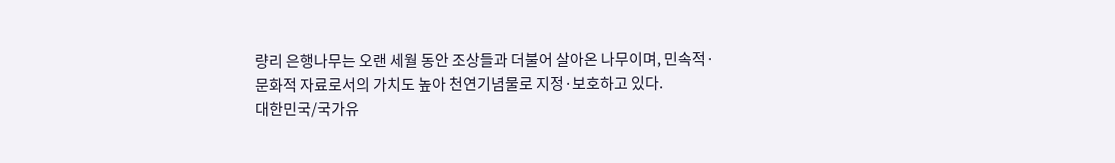량리 은행나무는 오랜 세월 동안 조상들과 더불어 살아온 나무이며, 민속적·문화적 자료로서의 가치도 높아 천연기념물로 지정·보호하고 있다.
대한민국/국가유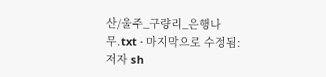산/울주_구량리_은행나무.txt · 마지막으로 수정됨: 저자 sh